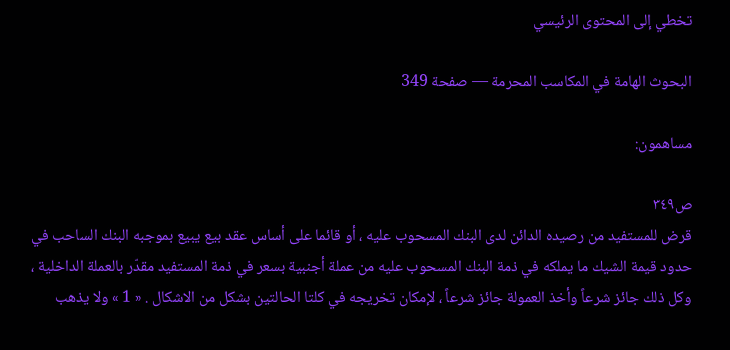تخطي إلى المحتوى الرئيسي

البحوث الهامة في المكاسب المحرمة — صفحة 349

مساهمون:

ص٣٤٩
قرض للمستفيد من رصيده الدائن لدى البنك المسحوب عليه ، أو قائما على أساس عقد بيع يبيع بموجبه البنك الساحب في حدود قيمة الشيك ما يملكه في ذمة البنك المسحوب عليه من عملة أجنبية بسعر في ذمة المستفيد مقدّر بالعملة الداخلية ، وكل ذلك جائز شرعاً وأخذ العمولة جائز شرعاً ، لإمكان تخريجه في كلتا الحالتين بشكل من الاشكال . « 1 » ولا يذهب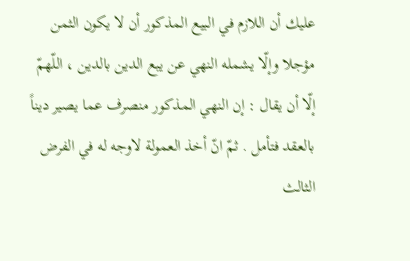عليك أن اللازم في البيع المذكور أن لا يكون الثمن مؤجلا وإلّا يشمله النهي عن يبع الدين بالدين ، اللّهمّ إلّا أن يقال : إن النهي المذكور منصرف عما يصير ديناً بالعقد فتأمل . ثمّ انّ أخذ العمولة لاوجه له في الفرض الثالث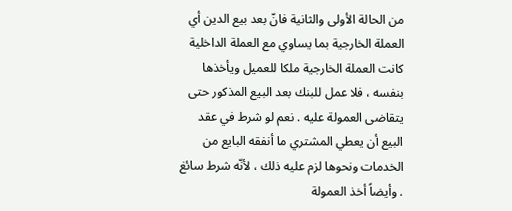من الحالة الأولى والثانية فانّ بعد بيع الدين أي العملة الخارجية بما يساوي مع العملة الداخلية كانت العملة الخارجية ملكا للعميل ويأخذها بنفسه ، فلا عمل للبنك بعد البيع المذكور حتى يتقاضى العمولة عليه . نعم لو شرط في عقد البيع أن يعطي المشتري ما أنفقه البايع من الخدمات ونحوها لزم عليه ذلك ، لأنّه شرط سائغ . وأيضاً أخذ العمولة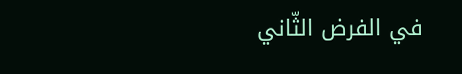في الفرض الثّاني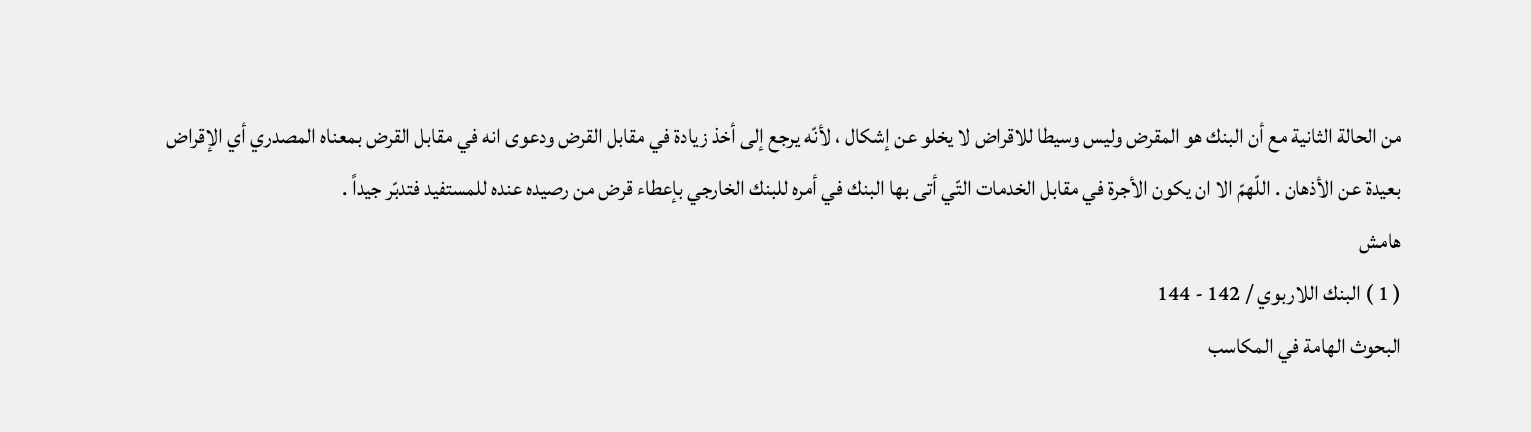من الحالة الثانية مع أن البنك هو المقرض وليس وسيطا للاقراض لا يخلو عن إشكال ، لأنّه يرجع إلى أخذ زيادة في مقابل القرض ودعوى انه في مقابل القرض بمعناه المصدري أي الإقراض بعيدة عن الأذهان . اللّهمّ الا ان يكون الأجرة في مقابل الخدمات التّي أتى بها البنك في أمره للبنك الخارجي بإعطاء قرض من رصيده عنده للمستفيد فتدبّر جيداً .
هامش
( 1 ) البنك اللاربوي / 142 - 144
البحوث الهامة في المكاسب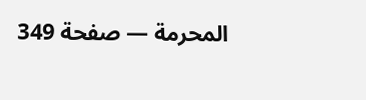المحرمة — صفحة 349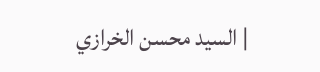| السيد محسن الخرازي